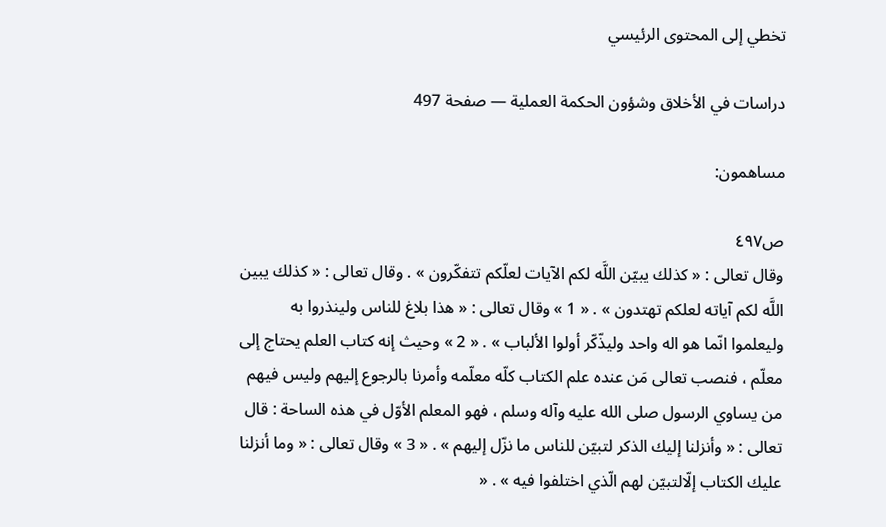تخطي إلى المحتوى الرئيسي

دراسات في الأخلاق وشؤون الحكمة العملية — صفحة 497

مساهمون:

ص٤٩٧
وقال تعالى : « كذلك يبيّن اللَّه لكم الآيات لعلّكم تتفكّرون » . وقال تعالى : « كذلك يبين اللَّه لكم آياته لعلكم تهتدون » . « 1 » وقال تعالى : « هذا بلاغ للناس ولينذروا به وليعلموا انّما هو اله واحد وليذّكّر أولوا الألباب » . « 2 » وحيث إنه كتاب العلم يحتاج إلى معلّم ، فنصب تعالى مَن عنده علم الكتاب كلّه معلّمه وأمرنا بالرجوع إليهم وليس فيهم من يساوي الرسول صلى الله عليه وآله وسلم ، فهو المعلم الأوّل في هذه الساحة : قال تعالى : « وأنزلنا إليك الذكر لتبيّن للناس ما نزّل إليهم » . « 3 » وقال تعالى : « وما أنزلنا عليك الكتاب إلّالتبيّن لهم الّذي اختلفوا فيه » . «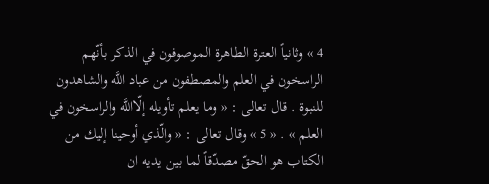4 » وثانياً العترة الطاهرة الموصوفون في الذكر بأنّهم الراسخون في العلم والمصطفون من عباد اللَّه والشاهدون للنبوة . قال تعالى : « وما يعلم تأويله إلّااللَّه والراسخون في العلم » . « 5 » وقال تعالى : « والّذي أوحينا إليك من الكتاب هو الحقّ مصدّقاً لما بين يديه ان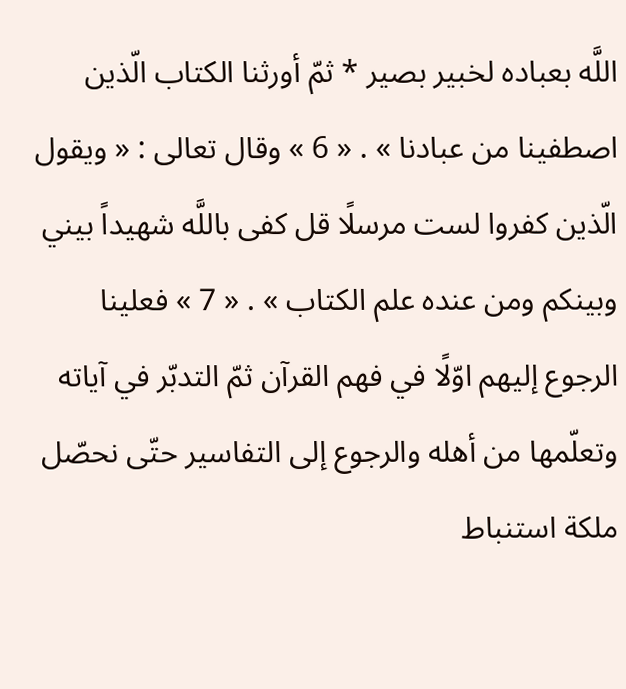اللَّه بعباده لخبير بصير * ثمّ أورثنا الكتاب الّذين اصطفينا من عبادنا » . « 6 » وقال تعالى : « ويقول الّذين كفروا لست مرسلًا قل كفى باللَّه شهيداً بيني وبينكم ومن عنده علم الكتاب » . « 7 » فعلينا الرجوع إليهم اوّلًا في فهم القرآن ثمّ التدبّر في آياته وتعلّمها من أهله والرجوع إلى التفاسير حتّى نحصّل ملكة استنباط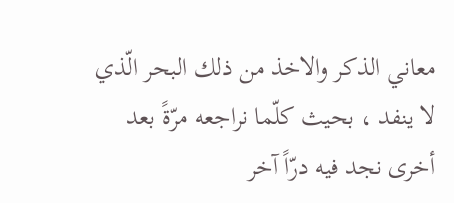معاني الذكر والاخذ من ذلك البحر الّذي لا ينفد ، بحيث كلّما نراجعه مرّةً بعد أخرى نجد فيه درّاً آخر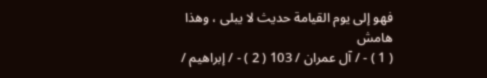فهو إلى يوم القيامة حديث لا يبلى ، وهذا
هامش
( 1 ) - / آل عمران / 103 ( 2 ) - / إبراهيم /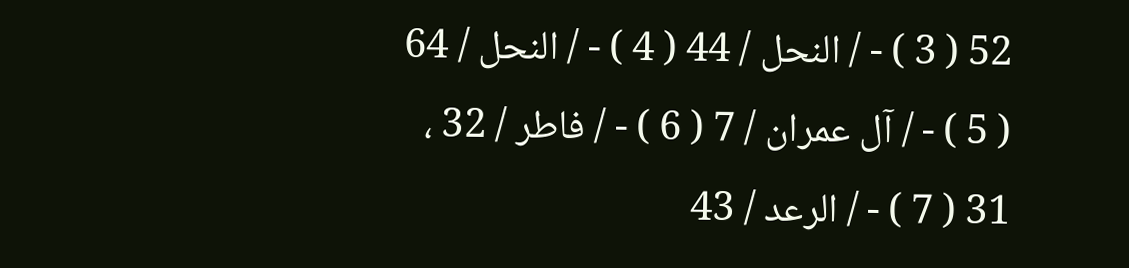52 ( 3 ) - / النحل / 44 ( 4 ) - / النحل / 64 ( 5 ) - / آل عمران / 7 ( 6 ) - / فاطر / 32 ، 31 ( 7 ) - / الرعد / 43